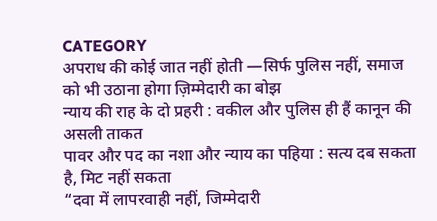CATEGORY
अपराध की कोई जात नहीं होती —सिर्फ पुलिस नहीं, समाज को भी उठाना होगा ज़िम्मेदारी का बोझ
न्याय की राह के दो प्रहरी : वकील और पुलिस ही हैं कानून की असली ताकत
पावर और पद का नशा और न्याय का पहिया : सत्य दब सकता है, मिट नहीं सकता
“दवा में लापरवाही नहीं, जिम्मेदारी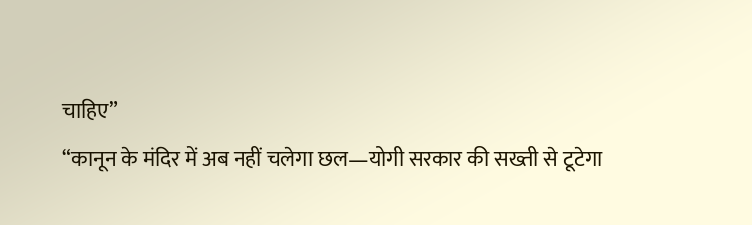चाहिए”
“कानून के मंदिर में अब नहीं चलेगा छल—योगी सरकार की सख्ती से टूटेगा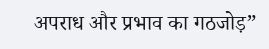अपराध और प्रभाव का गठजोड़”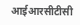आईआरसीटीसी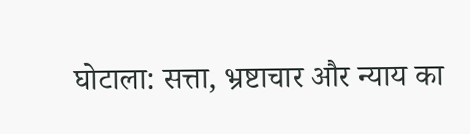घोटाला: सत्ता, भ्रष्टाचार और न्याय का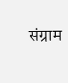संग्राम